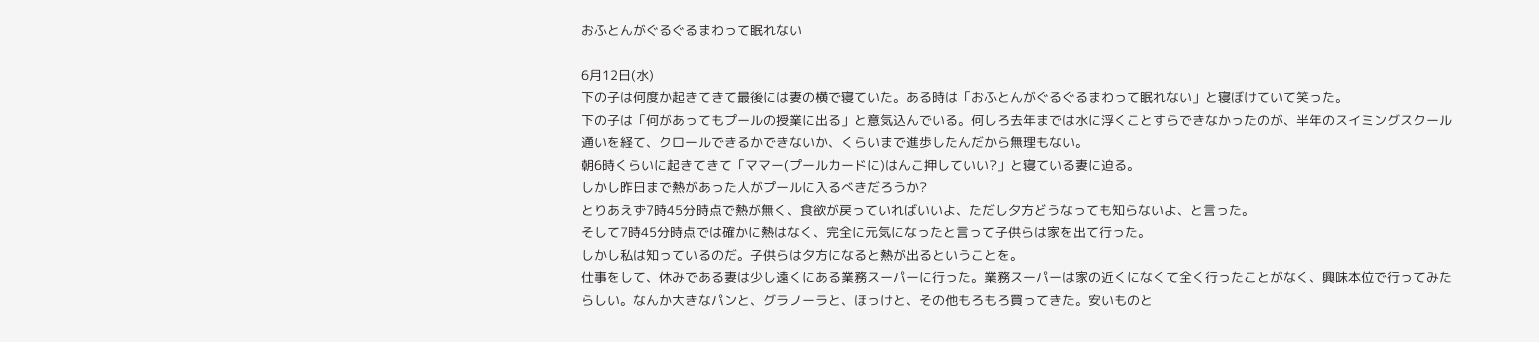おふとんがぐるぐるまわって眠れない

6月12日(水)
下の子は何度か起きてきて最後には妻の横で寝ていた。ある時は「おふとんがぐるぐるまわって眠れない」と寝ぼけていて笑った。
下の子は「何があってもプールの授業に出る」と意気込んでいる。何しろ去年までは水に浮くことすらできなかったのが、半年のスイミングスクール通いを経て、クロールできるかできないか、くらいまで進歩したんだから無理もない。
朝6時くらいに起きてきて「ママー(プールカードに)はんこ押していい?」と寝ている妻に迫る。
しかし昨日まで熱があった人がプールに入るべきだろうか?
とりあえず7時45分時点で熱が無く、食欲が戻っていればいいよ、ただし夕方どうなっても知らないよ、と言った。
そして7時45分時点では確かに熱はなく、完全に元気になったと言って子供らは家を出て行った。
しかし私は知っているのだ。子供らは夕方になると熱が出るということを。
仕事をして、休みである妻は少し遠くにある業務スーパーに行った。業務スーパーは家の近くになくて全く行ったことがなく、興味本位で行ってみたらしい。なんか大きなパンと、グラノーラと、ほっけと、その他もろもろ買ってきた。安いものと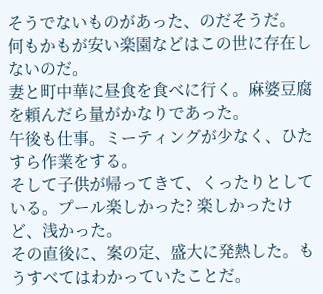そうでないものがあった、のだそうだ。
何もかもが安い楽園などはこの世に存在しないのだ。
妻と町中華に昼食を食べに行く。麻婆豆腐を頼んだら量がかなりであった。
午後も仕事。ミーティングが少なく、ひたすら作業をする。
そして子供が帰ってきて、くったりとしている。プール楽しかった? 楽しかったけど、浅かった。
その直後に、案の定、盛大に発熱した。もうすべてはわかっていたことだ。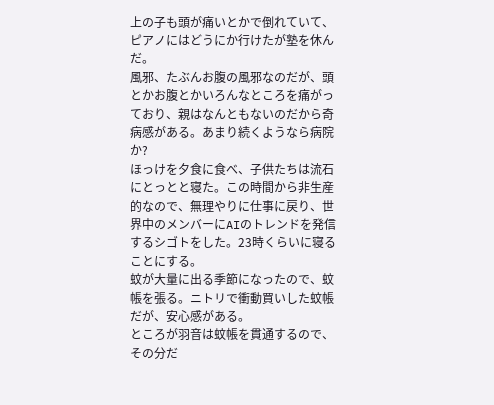上の子も頭が痛いとかで倒れていて、ピアノにはどうにか行けたが塾を休んだ。
風邪、たぶんお腹の風邪なのだが、頭とかお腹とかいろんなところを痛がっており、親はなんともないのだから奇病感がある。あまり続くようなら病院か?
ほっけを夕食に食べ、子供たちは流石にとっとと寝た。この時間から非生産的なので、無理やりに仕事に戻り、世界中のメンバーにAIのトレンドを発信するシゴトをした。23時くらいに寝ることにする。
蚊が大量に出る季節になったので、蚊帳を張る。ニトリで衝動買いした蚊帳だが、安心感がある。
ところが羽音は蚊帳を貫通するので、その分だ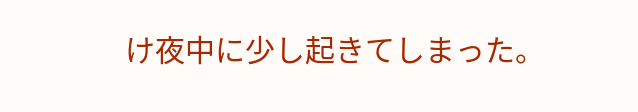け夜中に少し起きてしまった。